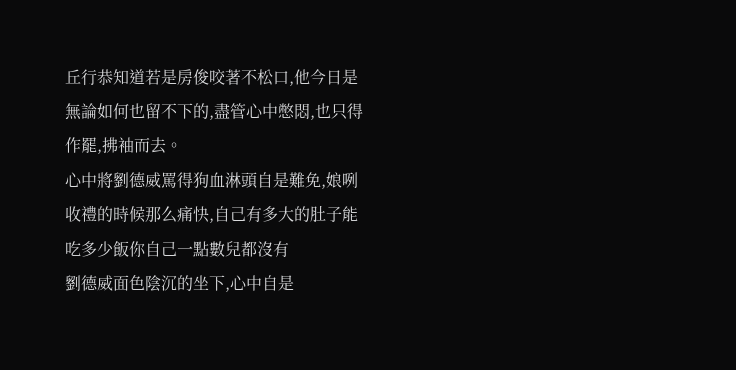丘行恭知道若是房俊咬著不松口,他今日是無論如何也留不下的,盡管心中憋悶,也只得作罷,拂袖而去。
心中將劉德威罵得狗血淋頭自是難免,娘咧收禮的時候那么痛快,自己有多大的肚子能吃多少飯你自己一點數兒都沒有
劉德威面色陰沉的坐下,心中自是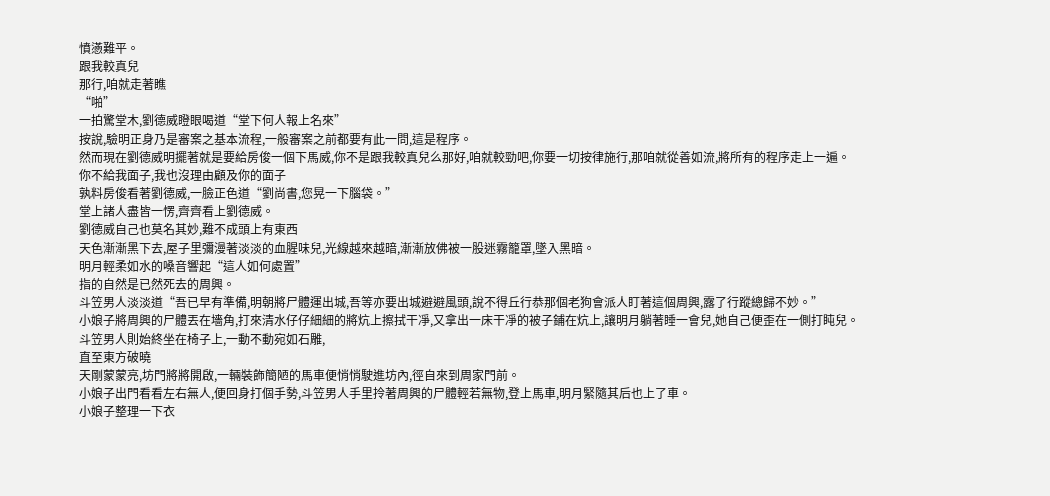憤懣難平。
跟我較真兒
那行,咱就走著瞧
“啪”
一拍驚堂木,劉德威瞪眼喝道“堂下何人報上名來”
按說,驗明正身乃是審案之基本流程,一般審案之前都要有此一問,這是程序。
然而現在劉德威明擺著就是要給房俊一個下馬威,你不是跟我較真兒么那好,咱就較勁吧,你要一切按律施行,那咱就從善如流,將所有的程序走上一遍。
你不給我面子,我也沒理由顧及你的面子
孰料房俊看著劉德威,一臉正色道“劉尚書,您晃一下腦袋。”
堂上諸人盡皆一愣,齊齊看上劉德威。
劉德威自己也莫名其妙,難不成頭上有東西
天色漸漸黑下去,屋子里彌漫著淡淡的血腥味兒,光線越來越暗,漸漸放佛被一股迷霧籠罩,墜入黑暗。
明月輕柔如水的嗓音響起“這人如何處置”
指的自然是已然死去的周興。
斗笠男人淡淡道“吾已早有準備,明朝將尸體運出城,吾等亦要出城避避風頭,說不得丘行恭那個老狗會派人盯著這個周興,露了行蹤總歸不妙。”
小娘子將周興的尸體丟在墻角,打來清水仔仔細細的將炕上擦拭干凈,又拿出一床干凈的被子鋪在炕上,讓明月躺著睡一會兒,她自己便歪在一側打盹兒。
斗笠男人則始終坐在椅子上,一動不動宛如石雕,
直至東方破曉
天剛蒙蒙亮,坊門將將開啟,一輛裝飾簡陋的馬車便悄悄駛進坊內,徑自來到周家門前。
小娘子出門看看左右無人,便回身打個手勢,斗笠男人手里拎著周興的尸體輕若無物,登上馬車,明月緊隨其后也上了車。
小娘子整理一下衣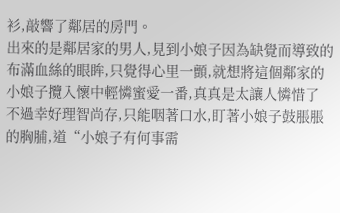衫,敲響了鄰居的房門。
出來的是鄰居家的男人,見到小娘子因為缺覺而導致的布滿血絲的眼眸,只覺得心里一顫,就想將這個鄰家的小娘子攬入懷中輕憐蜜愛一番,真真是太讓人憐惜了
不過幸好理智尚存,只能咽著口水,盯著小娘子鼓脹脹的胸脯,道“小娘子有何事需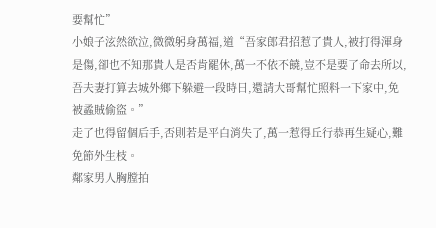要幫忙”
小娘子泫然欲泣,微微躬身萬福,道“吾家郎君招惹了貴人,被打得渾身是傷,卻也不知那貴人是否肯罷休,萬一不依不饒,豈不是要了命去所以,吾夫妻打算去城外鄉下躲避一段時日,還請大哥幫忙照料一下家中,免被蟊賊偷盜。”
走了也得留個后手,否則若是平白消失了,萬一惹得丘行恭再生疑心,難免節外生枝。
鄰家男人胸膛拍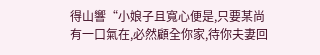得山響“小娘子且寬心便是,只要某尚有一口氣在,必然顧全你家,待你夫妻回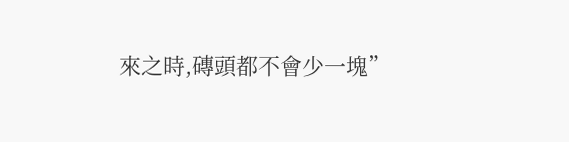來之時,磚頭都不會少一塊”